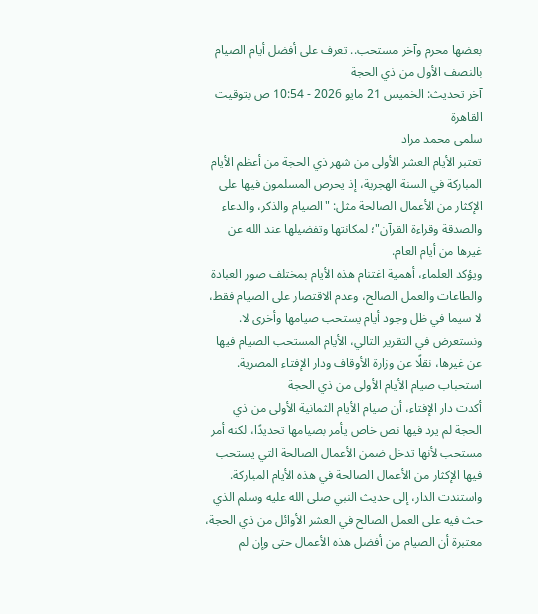بعضها محرم وآخر مستحب.. تعرف على أفضل أيام الصيام بالنصف الأول من ذي الحجة
آخر تحديث: الخميس 21 مايو 2026 - 10:54 ص بتوقيت القاهرة
سلمى محمد مراد
تعتبر الأيام العشر الأولى من شهر ذي الحجة من أعظم الأيام المباركة في السنة الهجرية، إذ يحرص المسلمون فيها على الإكثار من الأعمال الصالحة مثل: "الصيام والذكر، والدعاء والصدقة وقراءة القرآن"؛ لمكانتها وتفضيلها عند الله عن غيرها من أيام العام.
ويؤكد العلماء، أهمية اغتنام هذه الأيام بمختلف صور العبادة والطاعات والعمل الصالح، وعدم الاقتصار على الصيام فقط، لا سيما في ظل وجود أيام يستحب صيامها وأخرى لا.
ونستعرض في التقرير التالي، الأيام المستحب الصيام فيها عن غيرها، نقلًا عن وزارة الأوقاف ودار الإفتاء المصرية.
استحباب صيام الأيام الأولى من ذي الحجة
أكدت دار الإفتاء، أن صيام الأيام الثمانية الأولى من ذي الحجة لم يرد فيها نص خاص يأمر بصيامها تحديدًا، لكنه أمر مستحب لأنها تدخل ضمن الأعمال الصالحة التي يستحب فيها الإكثار من الأعمال الصالحة في هذه الأيام المباركة.
واستندت الدار، إلى حديث النبي صلى الله عليه وسلم الذي حث فيه على العمل الصالح في العشر الأوائل من ذي الحجة، معتبرة أن الصيام من أفضل هذه الأعمال حتى وإن لم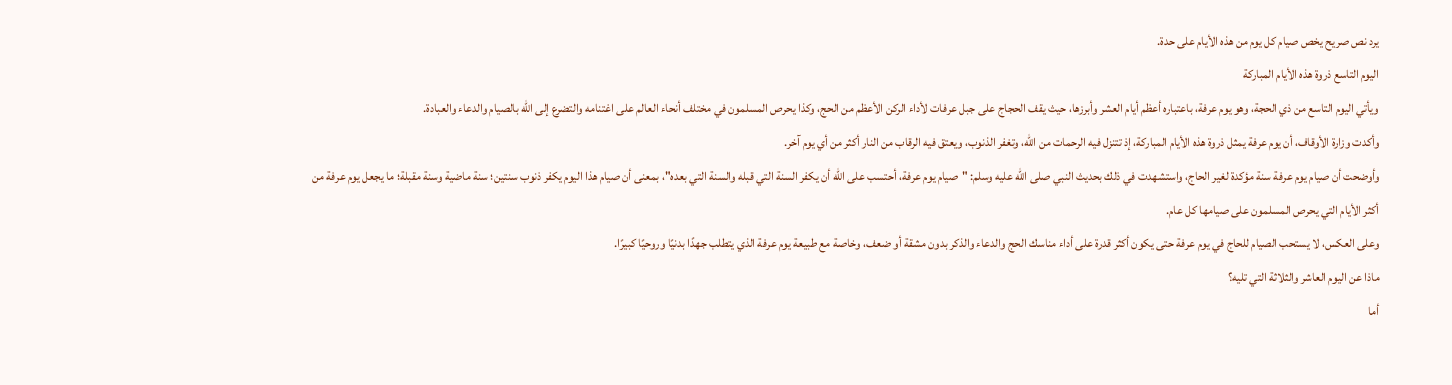يرد نص صريح يخص صيام كل يوم من هذه الأيام على حدة.
اليوم التاسع ذروة هذه الأيام المباركة
ويأتي اليوم التاسع من ذي الحجة، وهو يوم عرفة، باعتباره أعظم أيام العشر وأبرزها، حيث يقف الحجاج على جبل عرفات لأداء الركن الأعظم من الحج، وكذا يحرص المسلمون في مختلف أنحاء العالم على اغتنامه والتضرع إلى الله بالصيام والدعاء والعبادة.
وأكدت وزارة الأوقاف، أن يوم عرفة يمثل ذروة هذه الأيام المباركة، إذ تتنزل فيه الرحمات من الله، وتغفر الذنوب، ويعتق فيه الرقاب من النار أكثر من أي يوم آخر.
وأوضحت أن صيام يوم عرفة سنة مؤكدة لغير الحاج، واستشهدت في ذلك بحديث النبي صلى الله عليه وسلم: "صيام يوم عرفة، أحتسب على الله أن يكفر السنة التي قبله والسنة التي بعده"، بمعنى أن صيام هذا اليوم يكفر ذنوب سنتين؛ سنة ماضية وسنة مقبلة؛ ما يجعل يوم عرفة من أكثر الأيام التي يحرص المسلمون على صيامها كل عام.
وعلى العكس، لا يستحب الصيام للحاج في يوم عرفة حتى يكون أكثر قدرة على أداء مناسك الحج والدعاء والذكر بدون مشقة أو ضعف، وخاصة مع طبيعة يوم عرفة الذي يتطلب جهدًا بدنيًا وروحيًا كبيرًا.
ماذا عن اليوم العاشر والثلاثة التي تليه؟
أما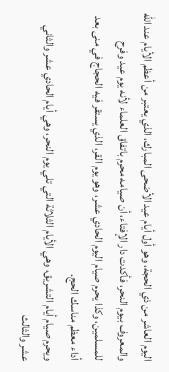اليوم العاشر من ذي الحجة، وهو أول أيام عيد الأضحى المبارك، الذي يعتبر من أعظم الأيام عند الله والمعروف بيوم النحر، فأكدت دار الإفتاء، أن صيامه محرم باتفاق العلماء لأنه يوم عيد وفرح للمسلمين، وكذا يحرم صيام اليوم الحادي عشر، وهو يوم القر، الذي يستقر فيه الحجاج في منى بعد أداء معظم مناسك الحج.
ويحرم صيام أيام التشريق، وهي الأيام الثلاثة التي تلي يوم النحر، وهي أيام الحادي عشر والثاني عشر والثالث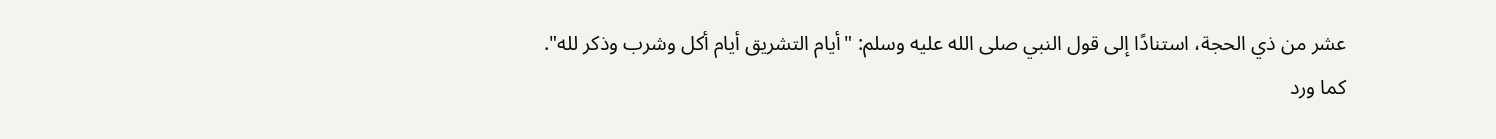عشر من ذي الحجة، استنادًا إلى قول النبي صلى الله عليه وسلم: "أيام التشريق أيام أكل وشرب وذكر لله".
كما ورد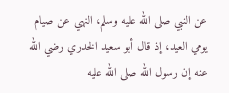عن النبي صلى الله عليه وسلم، النهي عن صيام يومي العيد، إذ قال أبو سعيد الخدري رضي الله عنه إن رسول الله صلى الله عليه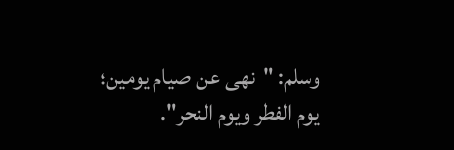وسلم: "نهى عن صيام يومين؛ يوم الفطر ويوم النحر".